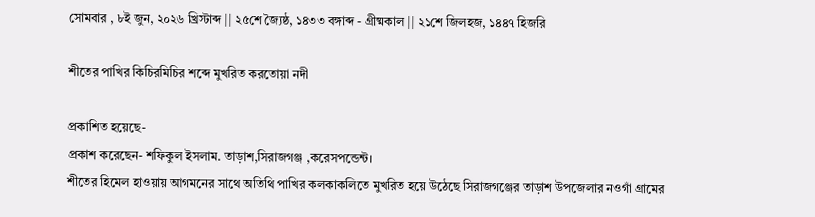সোমবার , ৮ই জুন, ২০২৬ খ্রিস্টাব্দ || ২৫শে জ্যৈষ্ঠ, ১৪৩৩ বঙ্গাব্দ - গ্রীষ্মকাল || ২১শে জিলহজ, ১৪৪৭ হিজরি

শীতের পাখির কিচিরমিচির শব্দে মুখরিত করতোয়া নদী

প্রকাশিত হয়েছে-
প্রকাশ করেছেন- শফিকুল ইসলাম. তাড়াশ,সিরাজগঞ্জ ,করেসপন্ডেন্ট।
শীতের হিমেল হাওয়ায় আগমনের সাথে অতিথি পাখির কলকাকলিতে মুখরিত হয়ে উঠেছে সিরাজগঞ্জের তাড়াশ উপজেলার নওগাঁ গ্রামের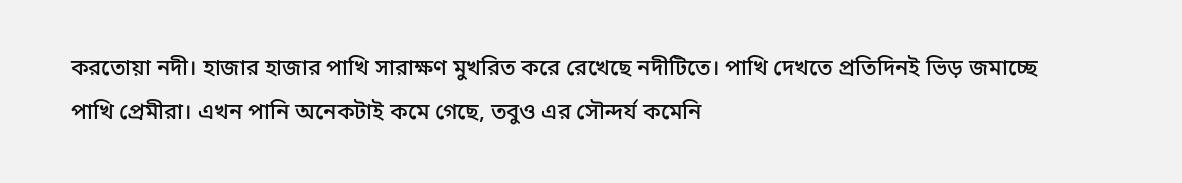করতোয়া নদী। হাজার হাজার পাখি সারাক্ষণ মুখরিত করে রেখেছে নদীটিতে। পাখি দেখতে প্রতিদিনই ভিড় জমাচ্ছে পাখি প্রেমীরা। এখন পানি অনেকটাই কমে গেছে, তবুও এর সৌন্দর্য কমেনি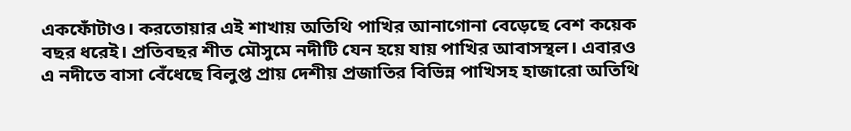একফোঁটাও। করতোয়ার এই শাখায় অতিথি পাখির আনাগোনা বেড়েছে বেশ কয়েক বছর ধরেই। প্রতিবছর শীত মৌসুমে নদীটি যেন হয়ে যায় পাখির আবাসস্থল। এবারও এ নদীতে বাসা বেঁধেছে বিলুপ্ত প্রায় দেশীয় প্রজাতির বিভিন্ন পাখিসহ হাজারো অতিথি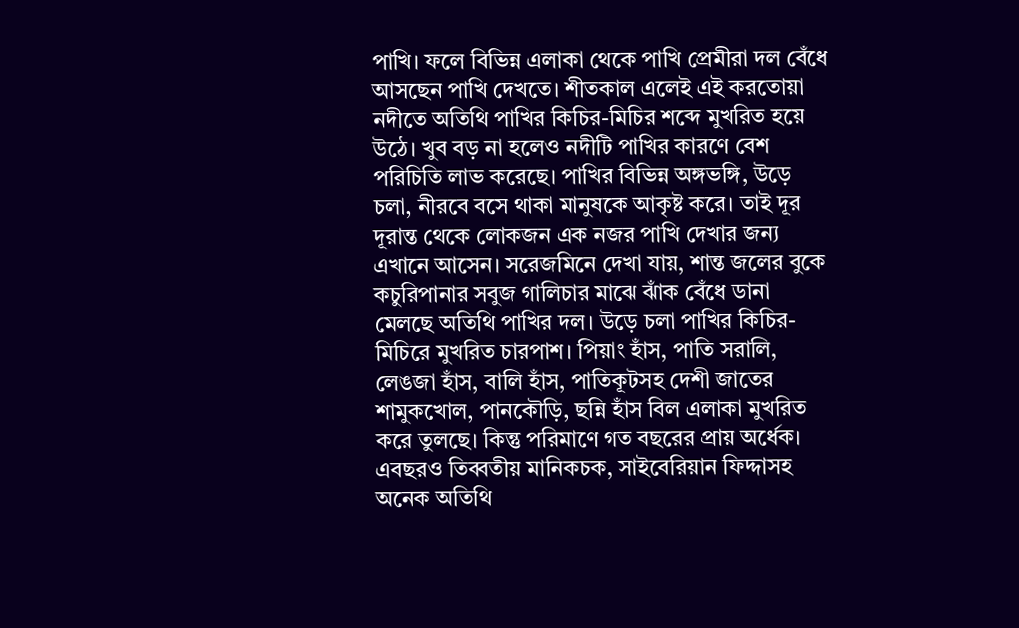পাখি। ফলে বিভিন্ন এলাকা থেকে পাখি প্রেমীরা দল বেঁধে আসছেন পাখি দেখতে। শীতকাল এলেই এই করতোয়া নদীতে অতিথি পাখির কিচির-মিচির শব্দে মুখরিত হয়ে উঠে। খুব বড় না হলেও নদীটি পাখির কারণে বেশ পরিচিতি লাভ করেছে। পাখির বিভিন্ন অঙ্গভঙ্গি, উড়ে চলা, নীরবে বসে থাকা মানুষকে আকৃষ্ট করে। তাই দূর দূরান্ত থেকে লোকজন এক নজর পাখি দেখার জন্য এখানে আসেন। সরেজমিনে দেখা যায়, শান্ত জলের বুকে কচুরিপানার সবুজ গালিচার মাঝে ঝাঁক বেঁধে ডানা মেলছে অতিথি পাখির দল। উড়ে চলা পাখির কিচির-মিচিরে মুখরিত চারপাশ। পিয়াং হাঁস, পাতি সরালি, লেঙজা হাঁস, বালি হাঁস, পাতিকূটসহ দেশী জাতের শামুকখোল, পানকৌড়ি, ছন্নি হাঁস বিল এলাকা মুখরিত করে তুলছে। কিন্তু পরিমাণে গত বছরের প্রায় অর্ধেক। এবছরও তিব্বতীয় মানিকচক, সাইবেরিয়ান ফিদ্দাসহ অনেক অতিথি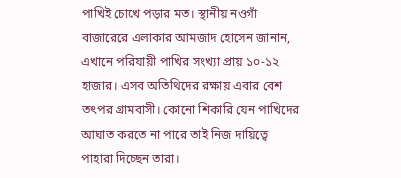পাখিই চোখে পড়ার মত। স্থানীয় নওগাঁ বাজারেরে এলাকার আমজাদ হোসেন জানান, এখানে পরিযায়ী পাখির সংখ্যা প্রায় ১০-১২ হাজার। এসব অতিথিদের রক্ষায় এবার বেশ তৎপর গ্রামবাসী। কোনো শিকারি যেন পাখিদের আঘাত করতে না পারে তাই নিজ দায়িত্বে পাহারা দিচ্ছেন তারা।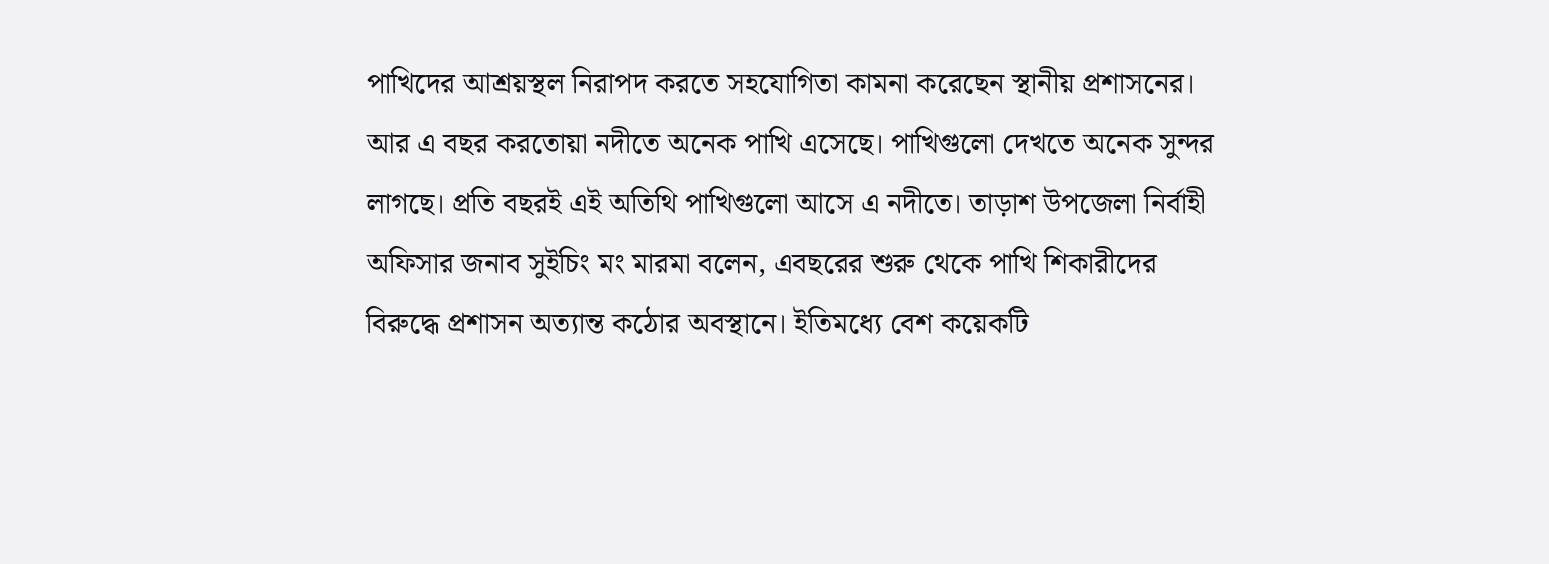পাখিদের আশ্রয়স্থল নিরাপদ করতে সহযোগিতা কামনা করেছেন স্থানীয় প্রশাসনের। আর এ বছর করতোয়া নদীতে অনেক পাখি এসেছে। পাখিগুলো দেখতে অনেক সুন্দর লাগছে। প্রতি বছরই এই অতিথি পাখিগুলো আসে এ নদীতে। তাড়াশ উপজেলা নির্বাহী অফিসার জনাব সুইচিং মং মারমা বলেন, এবছরের শুরু থেকে পাখি শিকারীদের বিরুদ্ধে প্রশাসন অত্যান্ত কঠোর অবস্থানে। ইতিমধ্যে বেশ কয়েকটি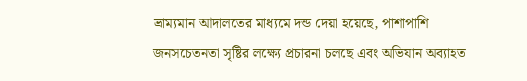ভ্রাম্যমান আদালতের মাধ্যমে দন্ড দেয়া হয়েছে, পাশাপাশি জনসচেতনতা সৃষ্টির লক্ষ্যে প্রচারনা চলছে এবং অভিযান অব্যাহত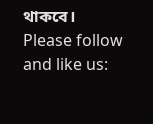থাকবে।
Please follow and like us: